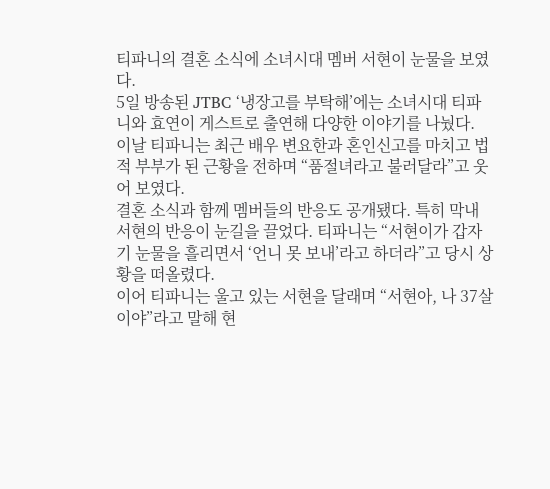티파니의 결혼 소식에 소녀시대 멤버 서현이 눈물을 보였다.
5일 방송된 JTBC ‘냉장고를 부탁해’에는 소녀시대 티파니와 효연이 게스트로 출연해 다양한 이야기를 나눴다. 이날 티파니는 최근 배우 변요한과 혼인신고를 마치고 법적 부부가 된 근황을 전하며 “품절녀라고 불러달라”고 웃어 보였다.
결혼 소식과 함께 멤버들의 반응도 공개됐다. 특히 막내 서현의 반응이 눈길을 끌었다. 티파니는 “서현이가 갑자기 눈물을 흘리면서 ‘언니 못 보내’라고 하더라”고 당시 상황을 떠올렸다.
이어 티파니는 울고 있는 서현을 달래며 “서현아, 나 37살이야”라고 말해 현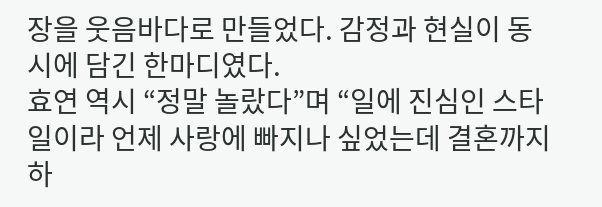장을 웃음바다로 만들었다. 감정과 현실이 동시에 담긴 한마디였다.
효연 역시 “정말 놀랐다”며 “일에 진심인 스타일이라 언제 사랑에 빠지나 싶었는데 결혼까지 하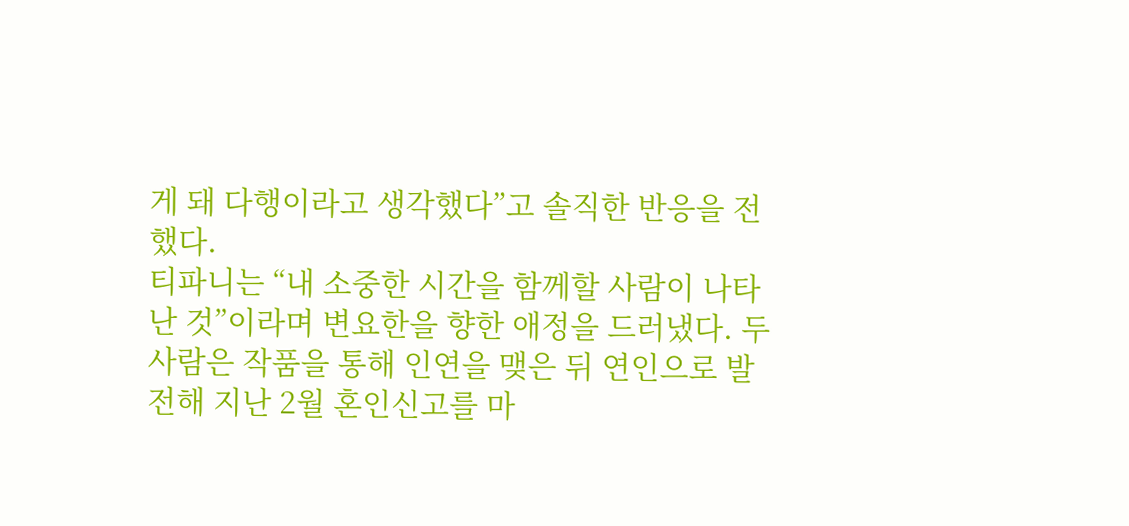게 돼 다행이라고 생각했다”고 솔직한 반응을 전했다.
티파니는 “내 소중한 시간을 함께할 사람이 나타난 것”이라며 변요한을 향한 애정을 드러냈다. 두 사람은 작품을 통해 인연을 맺은 뒤 연인으로 발전해 지난 2월 혼인신고를 마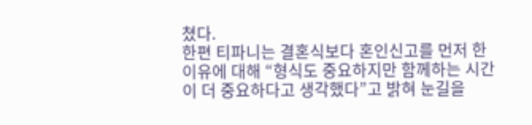쳤다.
한편 티파니는 결혼식보다 혼인신고를 먼저 한 이유에 대해 “형식도 중요하지만 함께하는 시간이 더 중요하다고 생각했다”고 밝혀 눈길을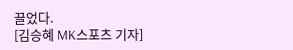끌었다.
[김승혜 MK스포츠 기자]